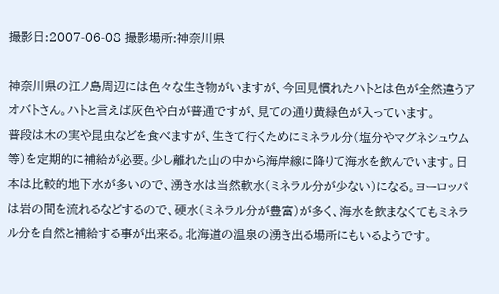撮影日:2007-06-08 撮影場所:神奈川県

神奈川県の江ノ島周辺には色々な生き物がいますが、今回見慣れたハトとは色が全然違うアオバトさん。ハトと言えば灰色や白が普通ですが、見ての通り黄緑色が入っています。
普段は木の実や昆虫などを食べますが、生きて行くためにミネラル分(塩分やマグネシュウム等)を定期的に補給が必要。少し離れた山の中から海岸線に降りて海水を飲んでいます。日本は比較的地下水が多いので、湧き水は当然軟水(ミネラル分が少ない)になる。ヨーロッパは岩の間を流れるなどするので、硬水(ミネラル分が豊富)が多く、海水を飲まなくてもミネラル分を自然と補給する事が出来る。北海道の温泉の湧き出る場所にもいるようです。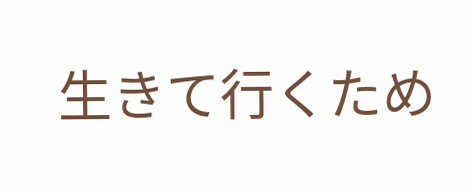生きて行くため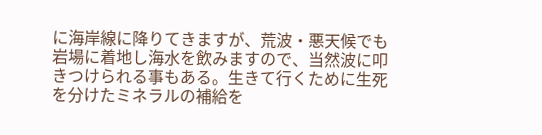に海岸線に降りてきますが、荒波・悪天候でも岩場に着地し海水を飲みますので、当然波に叩きつけられる事もある。生きて行くために生死を分けたミネラルの補給を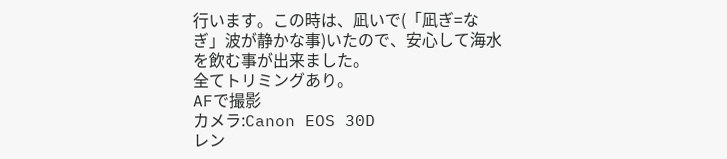行います。この時は、凪いで(「凪ぎ=なぎ」波が静かな事)いたので、安心して海水を飲む事が出来ました。
全てトリミングあり。
AFで撮影
カメラ:Canon EOS 30D
レン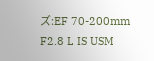ズ:EF 70-200mm F2.8 L IS USM